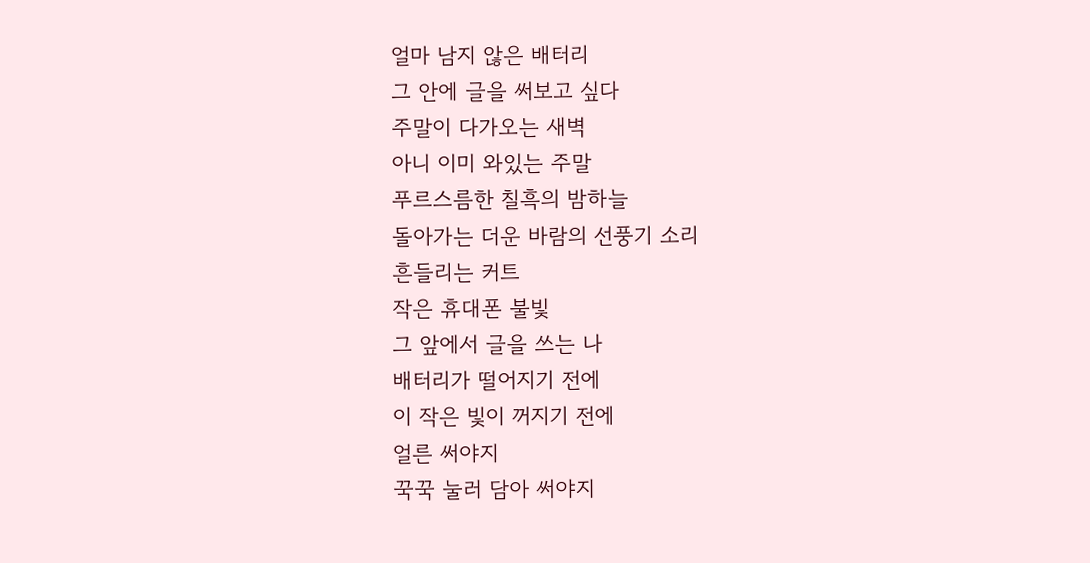얼마 남지 않은 배터리
그 안에 글을 써보고 싶다
주말이 다가오는 새벽
아니 이미 와있는 주말
푸르스름한 칠흑의 밤하늘
돌아가는 더운 바람의 선풍기 소리
흔들리는 커트
작은 휴대폰 불빛
그 앞에서 글을 쓰는 나
배터리가 떨어지기 전에
이 작은 빛이 꺼지기 전에
얼른 써야지
꾹꾹 눌러 담아 써야지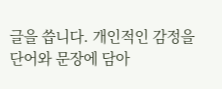글을 씁니다. 개인적인 감정을 단어와 문장에 담아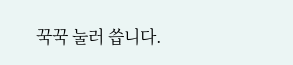꾹꾹 눌러 씁니다.